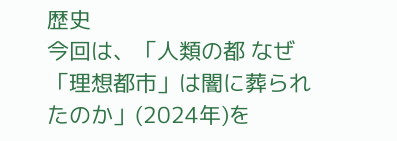歴史
今回は、「人類の都 なぜ「理想都市」は闇に葬られたのか」(2024年)を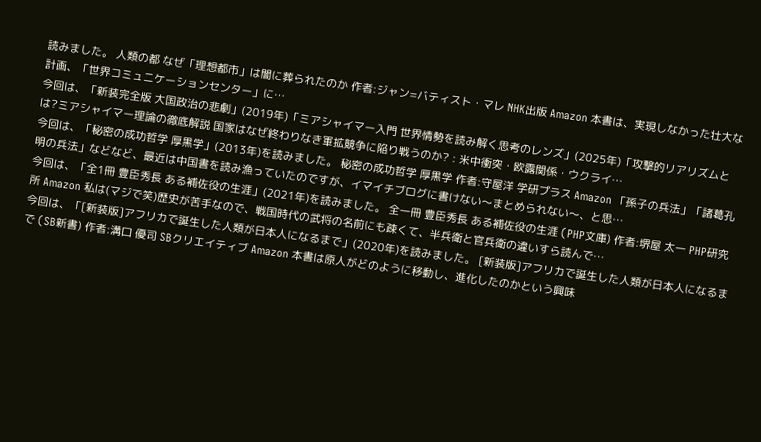読みました。 人類の都 なぜ「理想都市」は闇に葬られたのか 作者:ジャン=バティスト・マレ NHK出版 Amazon 本書は、実現しなかった壮大な計画、「世界コミュニケーションセンター」に…
今回は、「新装完全版 大国政治の悲劇」(2019年)「ミアシャイマー入門 世界情勢を読み解く思考のレンズ」(2025年)「攻撃的リアリズムとは?ミアシャイマー理論の徹底解説 国家はなぜ終わりなき軍拡競争に陥り戦うのか? : 米中衝突・欧露関係・ウクライ…
今回は、「秘密の成功哲学 厚黒学」(2013年)を読みました。 秘密の成功哲学 厚黒学 作者:守屋洋 学研プラス Amazon 「孫子の兵法」「諸葛孔明の兵法」などなど、最近は中国書を読み漁っていたのですが、イマイチブログに書けない〜まとめられない〜、と思…
今回は、「全1冊 豊臣秀長 ある補佐役の生涯」(2021年)を読みました。 全一冊 豊臣秀長 ある補佐役の生涯 (PHP文庫) 作者:堺屋 太一 PHP研究所 Amazon 私は(マジで笑)歴史が苦手なので、戦国時代の武将の名前にも疎くて、半兵衛と官兵衛の違いすら読んで…
今回は、「[新装版]アフリカで誕生した人類が日本人になるまで」(2020年)を読みました。 [新装版]アフリカで誕生した人類が日本人になるまで (SB新書) 作者:溝口 優司 SBクリエイティブ Amazon 本書は原人がどのように移動し、進化したのかという興味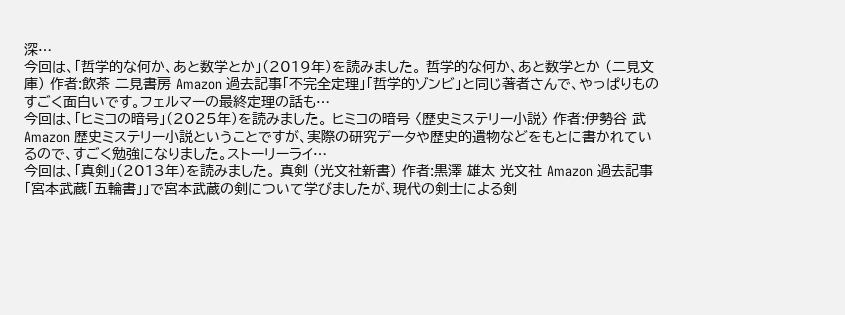深…
今回は、「哲学的な何か、あと数学とか」(2019年)を読みました。 哲学的な何か、あと数学とか (二見文庫) 作者:飲茶 二見書房 Amazon 過去記事「不完全定理」「哲学的ゾンビ」と同じ著者さんで、やっぱりものすごく面白いです。フェルマーの最終定理の話も…
今回は、「ヒミコの暗号」(2025年)を読みました。 ヒミコの暗号 〈歴史ミステリー小説〉 作者:伊勢谷 武 Amazon 歴史ミステリー小説ということですが、実際の研究データや歴史的遺物などをもとに書かれているので、すごく勉強になりました。ストーリーライ…
今回は、「真剣」(2013年)を読みました。 真剣 (光文社新書) 作者:黒澤 雄太 光文社 Amazon 過去記事「宮本武蔵「五輪書」」で宮本武蔵の剣について学びましたが、現代の剣士による剣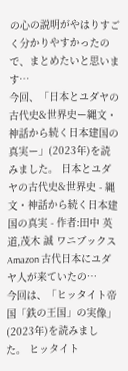の心の説明がやはりすごく分かりやすかったので、まとめたいと思います…
今回、「日本とユダヤの古代史&世界史ー縄文・神話から続く日本建国の真実ー」(2023年)を読みました。 日本とユダヤの古代史&世界史 - 縄文・神話から続く日本建国の真実 - 作者:田中 英道,茂木 誠 ワニブックス Amazon 古代日本にユダヤ人が来ていたの…
今回は、「ヒッタイト帝国「鉄の王国」の実像」(2023年)を読みました。 ヒッタイト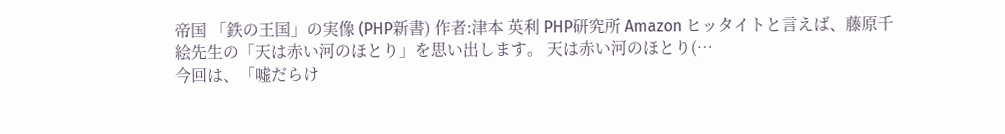帝国 「鉄の王国」の実像 (PHP新書) 作者:津本 英利 PHP研究所 Amazon ヒッタイトと言えば、藤原千絵先生の「天は赤い河のほとり」を思い出します。 天は赤い河のほとり(…
今回は、「嘘だらけ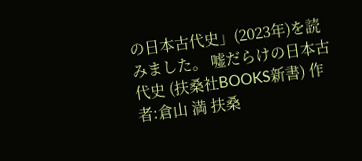の日本古代史」(2023年)を読みました。 嘘だらけの日本古代史 (扶桑社BOOKS新書) 作者:倉山 満 扶桑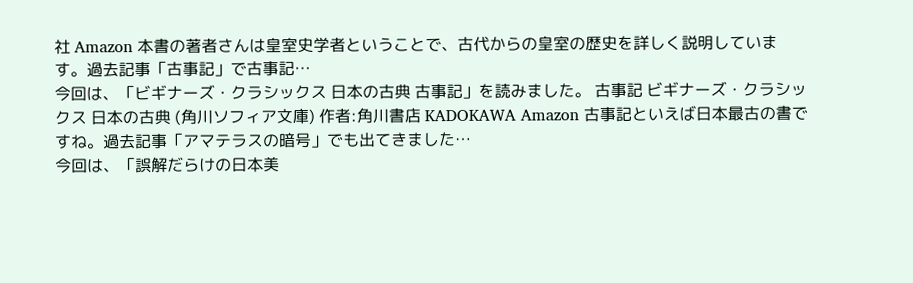社 Amazon 本書の著者さんは皇室史学者ということで、古代からの皇室の歴史を詳しく説明しています。過去記事「古事記」で古事記…
今回は、「ビギナーズ・クラシックス 日本の古典 古事記」を読みました。 古事記 ビギナーズ・クラシックス 日本の古典 (角川ソフィア文庫) 作者:角川書店 KADOKAWA Amazon 古事記といえば日本最古の書ですね。過去記事「アマテラスの暗号」でも出てきました…
今回は、「誤解だらけの日本美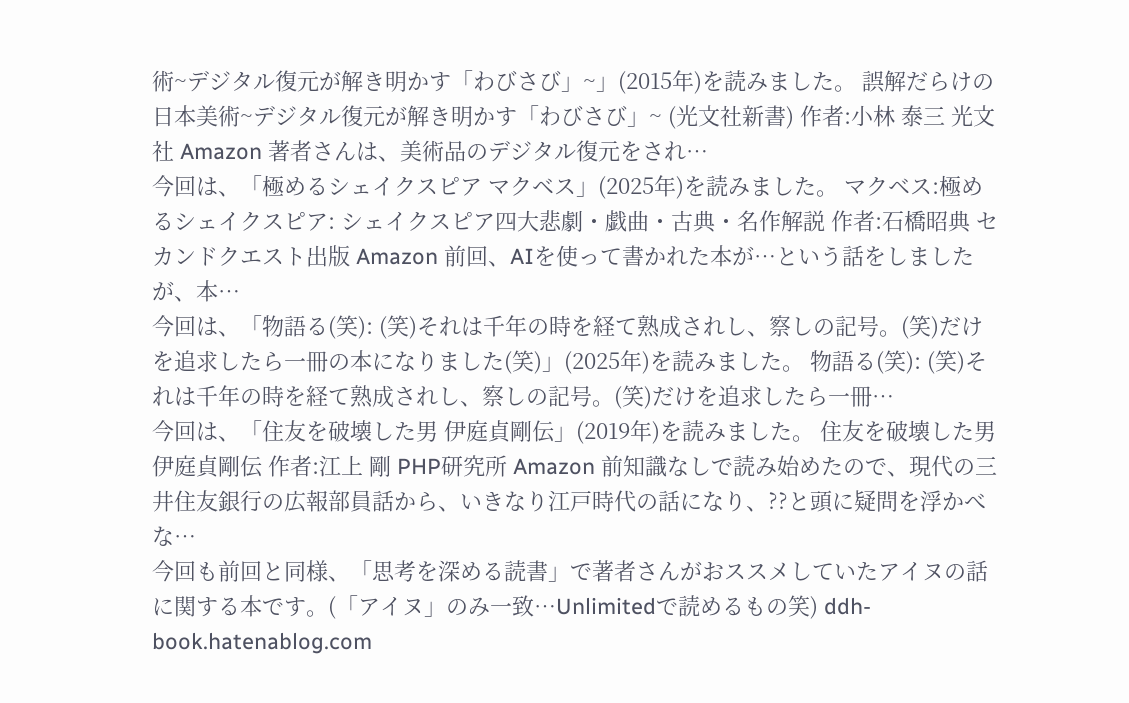術~デジタル復元が解き明かす「わびさび」~」(2015年)を読みました。 誤解だらけの日本美術~デジタル復元が解き明かす「わびさび」~ (光文社新書) 作者:小林 泰三 光文社 Amazon 著者さんは、美術品のデジタル復元をされ…
今回は、「極めるシェイクスピア マクベス」(2025年)を読みました。 マクベス:極めるシェイクスピア: シェイクスピア四大悲劇・戯曲・古典・名作解説 作者:石橋昭典 セカンドクエスト出版 Amazon 前回、AIを使って書かれた本が…という話をしましたが、本…
今回は、「物語る(笑): (笑)それは千年の時を経て熟成されし、察しの記号。(笑)だけを追求したら一冊の本になりました(笑)」(2025年)を読みました。 物語る(笑): (笑)それは千年の時を経て熟成されし、察しの記号。(笑)だけを追求したら一冊…
今回は、「住友を破壊した男 伊庭貞剛伝」(2019年)を読みました。 住友を破壊した男 伊庭貞剛伝 作者:江上 剛 PHP研究所 Amazon 前知識なしで読み始めたので、現代の三井住友銀行の広報部員話から、いきなり江戸時代の話になり、??と頭に疑問を浮かべな…
今回も前回と同様、「思考を深める読書」で著者さんがおススメしていたアイヌの話に関する本です。(「アイヌ」のみ一致…Unlimitedで読めるもの笑) ddh-book.hatenablog.com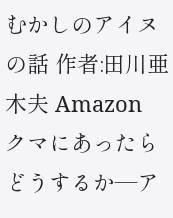むかしのアイヌの話 作者:田川亜木夫 Amazon クマにあったらどうするか―ア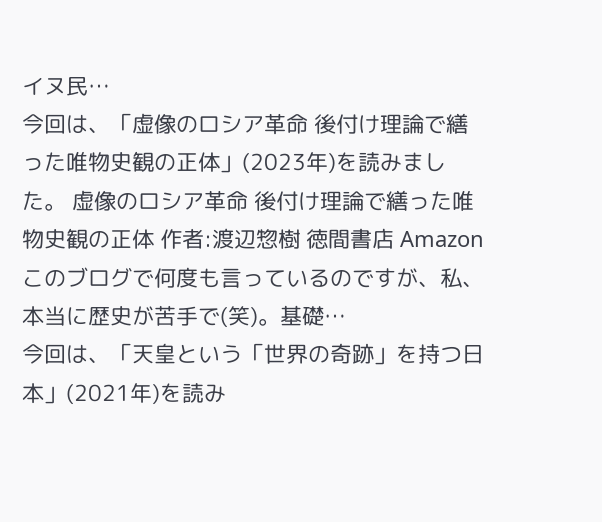イヌ民…
今回は、「虚像のロシア革命 後付け理論で繕った唯物史観の正体」(2023年)を読みました。 虚像のロシア革命 後付け理論で繕った唯物史観の正体 作者:渡辺惣樹 徳間書店 Amazon このブログで何度も言っているのですが、私、本当に歴史が苦手で(笑)。基礎…
今回は、「天皇という「世界の奇跡」を持つ日本」(2021年)を読み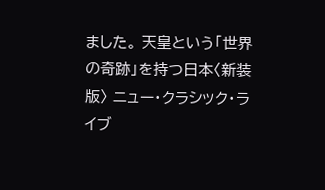ました。 天皇という「世界の奇跡」を持つ日本〈新装版〉 ニュー・クラシック・ライブ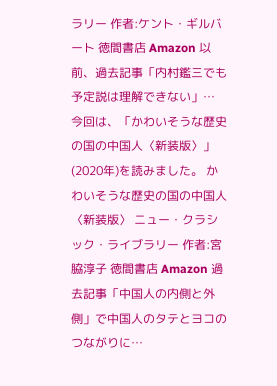ラリー 作者:ケント・ギルバート 徳間書店 Amazon 以前、過去記事「内村鑑三でも予定説は理解できない」…
今回は、「かわいそうな歴史の国の中国人〈新装版〉」(2020年)を読みました。 かわいそうな歴史の国の中国人〈新装版〉 ニュー・クラシック・ライブラリー 作者:宮脇淳子 徳間書店 Amazon 過去記事「中国人の内側と外側」で中国人のタテとヨコのつながりに…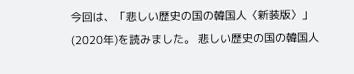今回は、「悲しい歴史の国の韓国人〈新装版〉」(2020年)を読みました。 悲しい歴史の国の韓国人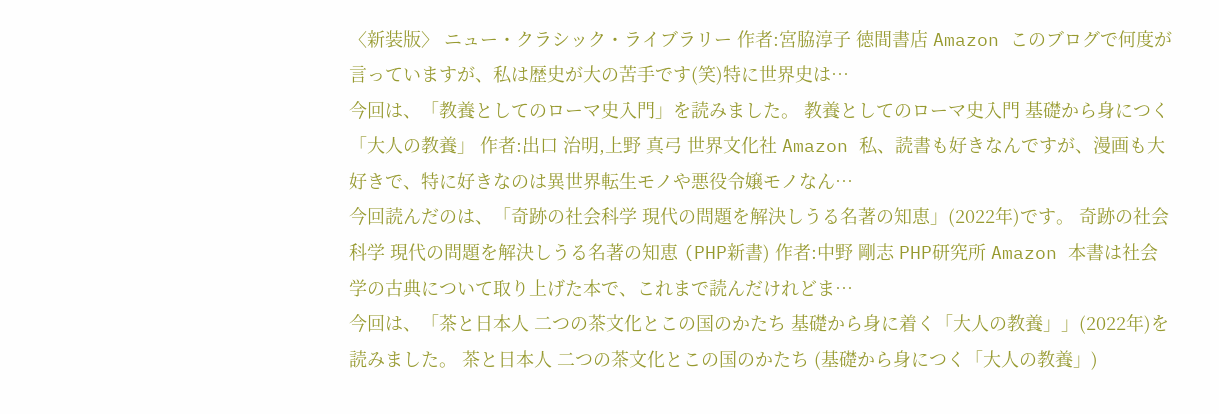〈新装版〉 ニュー・クラシック・ライブラリー 作者:宮脇淳子 徳間書店 Amazon このブログで何度が言っていますが、私は歴史が大の苦手です(笑)特に世界史は…
今回は、「教養としてのローマ史入門」を読みました。 教養としてのローマ史入門 基礎から身につく「大人の教養」 作者:出口 治明,上野 真弓 世界文化社 Amazon 私、読書も好きなんですが、漫画も大好きで、特に好きなのは異世界転生モノや悪役令嬢モノなん…
今回読んだのは、「奇跡の社会科学 現代の問題を解決しうる名著の知恵」(2022年)です。 奇跡の社会科学 現代の問題を解決しうる名著の知恵 (PHP新書) 作者:中野 剛志 PHP研究所 Amazon 本書は社会学の古典について取り上げた本で、これまで読んだけれどま…
今回は、「茶と日本人 二つの茶文化とこの国のかたち 基礎から身に着く「大人の教養」」(2022年)を読みました。 茶と日本人 二つの茶文化とこの国のかたち (基礎から身につく「大人の教養」)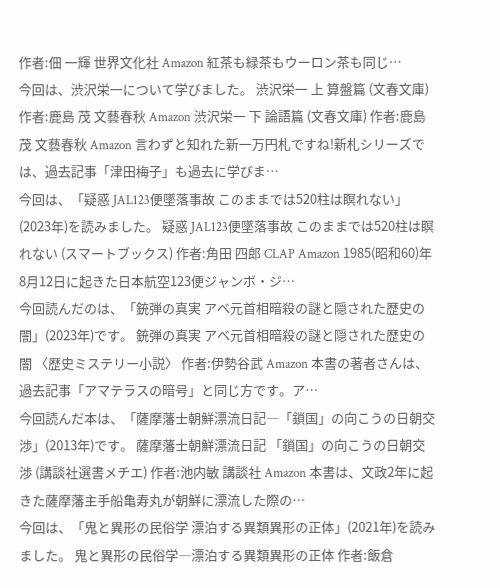作者:佃 一輝 世界文化社 Amazon 紅茶も緑茶もウーロン茶も同じ…
今回は、渋沢栄一について学びました。 渋沢栄一 上 算盤篇 (文春文庫) 作者:鹿島 茂 文藝春秋 Amazon 渋沢栄一 下 論語篇 (文春文庫) 作者:鹿島 茂 文藝春秋 Amazon 言わずと知れた新一万円札ですね!新札シリーズでは、過去記事「津田梅子」も過去に学びま…
今回は、「疑惑 JAL123便墜落事故 このままでは520柱は瞑れない」(2023年)を読みました。 疑惑 JAL123便墜落事故 このままでは520柱は瞑れない (スマートブックス) 作者:角田 四郎 CLAP Amazon 1985(昭和60)年8月12日に起きた日本航空123便ジャンボ・ジ…
今回読んだのは、「銃弾の真実 アベ元首相暗殺の謎と隠された歴史の闇」(2023年)です。 銃弾の真実 アベ元首相暗殺の謎と隠された歴史の闇 〈歴史ミステリー小説〉 作者:伊勢谷武 Amazon 本書の著者さんは、過去記事「アマテラスの暗号」と同じ方です。ア…
今回読んだ本は、「薩摩藩士朝鮮漂流日記―「鎖国」の向こうの日朝交渉」(2013年)です。 薩摩藩士朝鮮漂流日記 「鎖国」の向こうの日朝交渉 (講談社選書メチエ) 作者:池内敏 講談社 Amazon 本書は、文政2年に起きた薩摩藩主手船亀寿丸が朝鮮に漂流した際の…
今回は、「鬼と異形の民俗学 漂泊する異類異形の正体」(2021年)を読みました。 鬼と異形の民俗学―漂泊する異類異形の正体 作者:飯倉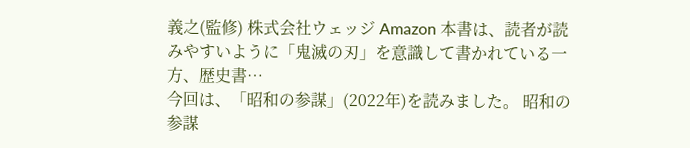義之(監修) 株式会社ウェッジ Amazon 本書は、読者が読みやすいように「鬼滅の刃」を意識して書かれている一方、歴史書…
今回は、「昭和の参謀」(2022年)を読みました。 昭和の参謀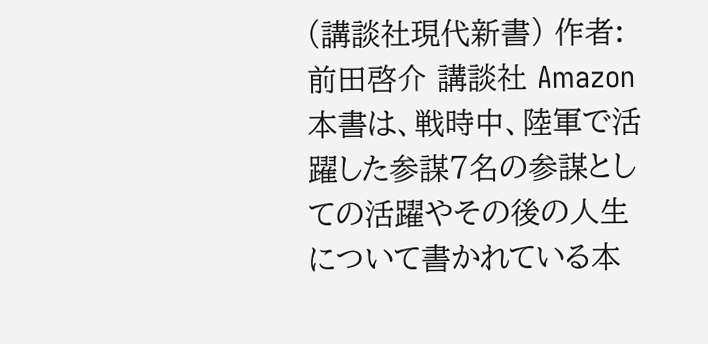(講談社現代新書) 作者:前田啓介 講談社 Amazon 本書は、戦時中、陸軍で活躍した参謀7名の参謀としての活躍やその後の人生について書かれている本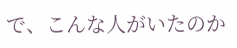で、こんな人がいたのか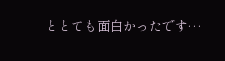ととても面白かったです…